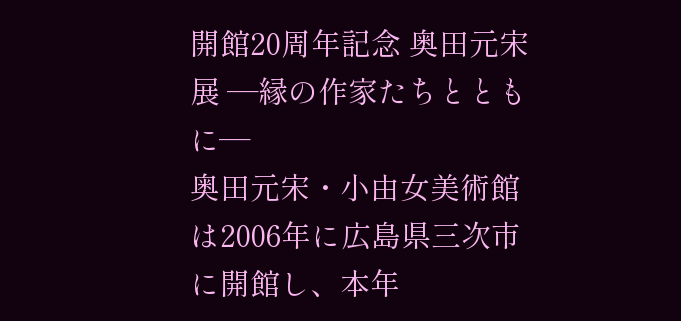開館20周年記念 奥田元宋展 ―縁の作家たちとともに―
奥田元宋・小由女美術館は2006年に広島県三次市に開館し、本年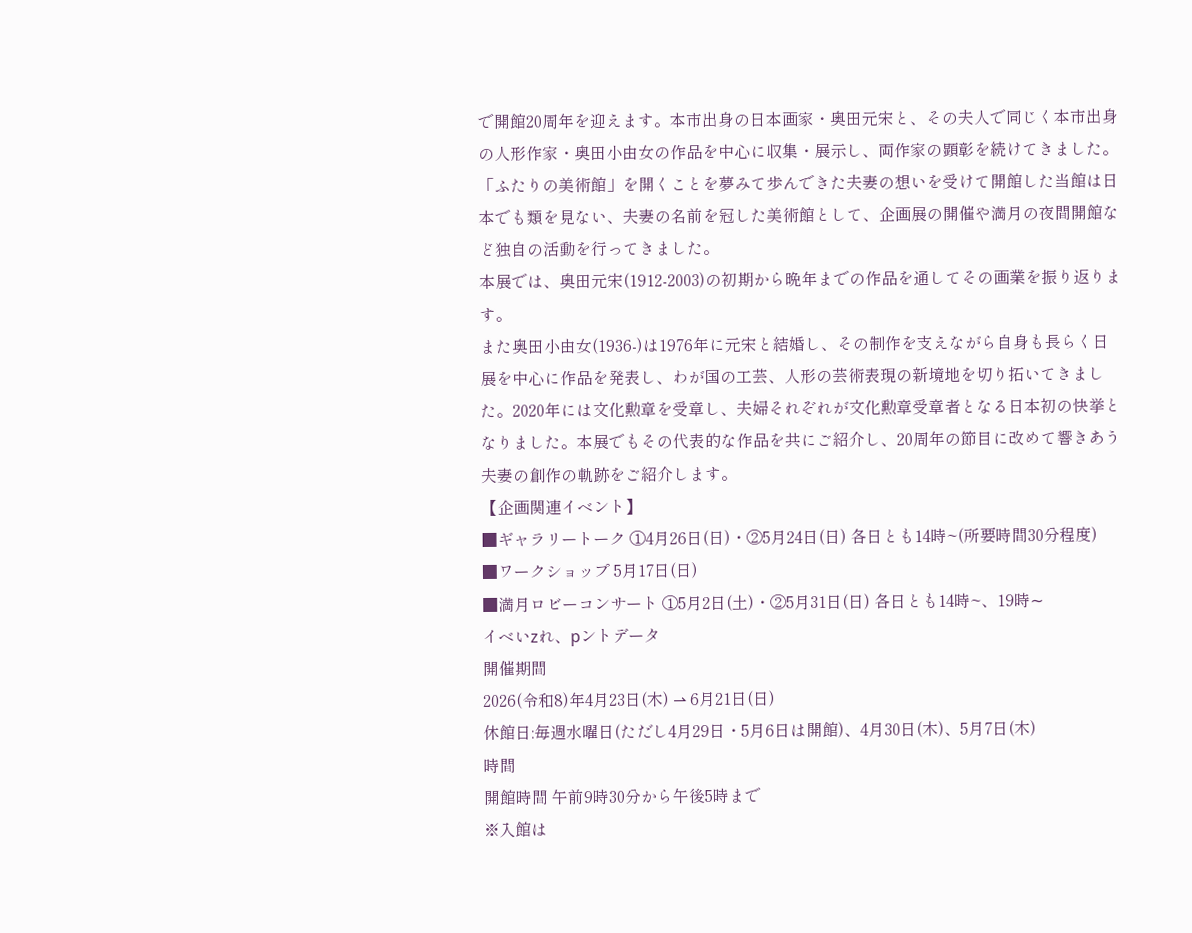で開館20周年を迎えます。本市出身の日本画家・奥田元宋と、その夫人で同じく本市出身の人形作家・奥田小由女の作品を中心に収集・展示し、両作家の顕彰を続けてきました。「ふたりの美術館」を開くことを夢みて歩んできた夫妻の想いを受けて開館した当館は日本でも類を見ない、夫妻の名前を冠した美術館として、企画展の開催や満月の夜間開館など独自の活動を行ってきました。
本展では、奥田元宋(1912-2003)の初期から晩年までの作品を通してその画業を振り返ります。
また奥田小由女(1936-)は1976年に元宋と結婚し、その制作を支えながら自身も長らく日展を中心に作品を発表し、わが国の工芸、人形の芸術表現の新境地を切り拓いてきました。2020年には文化勲章を受章し、夫婦それぞれが文化勲章受章者となる日本初の快挙となりました。本展でもその代表的な作品を共にご紹介し、20周年の節目に改めて響きあう夫妻の創作の軌跡をご紹介します。
【企画関連イベント】
■ギャラリートーク ①4月26日(日)・②5月24日(日) 各日とも14時~(所要時間30分程度)
■ワークショップ 5月17日(日)
■満月ロビーコンサート ①5月2日(土)・②5月31日(日) 各日とも14時~、19時∼
イベいzれ、pントデータ
開催期間
2026(令和8)年4月23日(木) ⇀ 6月21日(日)
休館日:毎週水曜日(ただし4月29日・5月6日は開館)、4月30日(木)、5月7日(木)
時間
開館時間 午前9時30分から午後5時まで
※入館は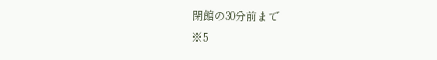閉館の30分前まで
※5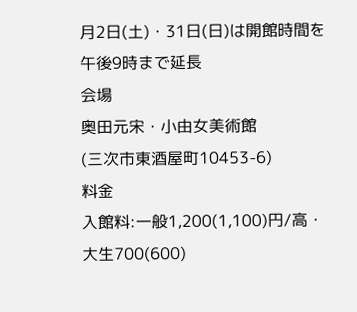月2日(土)・31日(日)は開館時間を午後9時まで延長
会場
奥田元宋・小由女美術館
(三次市東酒屋町10453-6)
料金
入館料:一般1,200(1,100)円/高・大生700(600)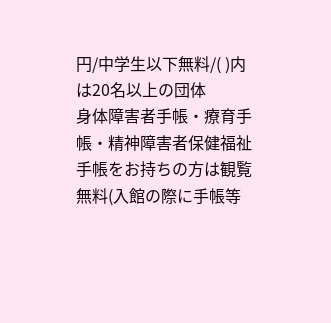円/中学生以下無料/( )内は20名以上の団体
身体障害者手帳・療育手帳・精神障害者保健福祉手帳をお持ちの方は観覧無料(入館の際に手帳等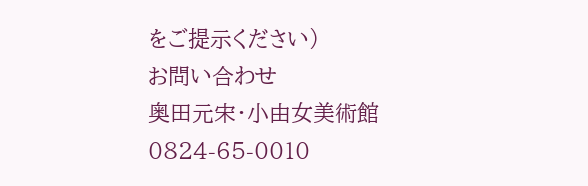をご提示ください)
お問い合わせ
奥田元宋・小由女美術館
0824-65-0010